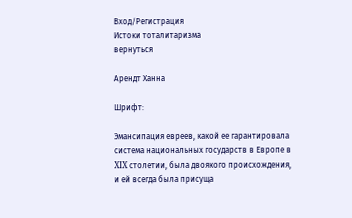Вход/Регистрация
Истоки тоталитаризма
вернуться

Арендт Ханна

Шрифт:

Эмансипация евреев, какой ее гарантировала система национальных государств в Европе в XIX столетии, была двоякого происхождения, и ей всегда была присуща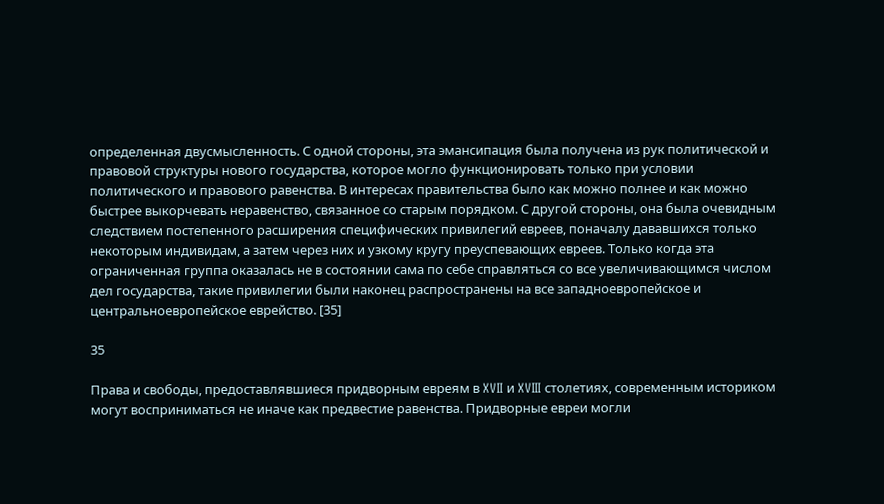определенная двусмысленность. С одной стороны, эта эмансипация была получена из рук политической и правовой структуры нового государства, которое могло функционировать только при условии политического и правового равенства. В интересах правительства было как можно полнее и как можно быстрее выкорчевать неравенство, связанное со старым порядком. С другой стороны, она была очевидным следствием постепенного расширения специфических привилегий евреев, поначалу дававшихся только некоторым индивидам, а затем через них и узкому кругу преуспевающих евреев. Только когда эта ограниченная группа оказалась не в состоянии сама по себе справляться со все увеличивающимся числом дел государства, такие привилегии были наконец распространены на все западноевропейское и центральноевропейское еврейство. [35]

35

Права и свободы, предоставлявшиеся придворным евреям в XVII и XVIII столетиях, современным историком могут восприниматься не иначе как предвестие равенства. Придворные евреи могли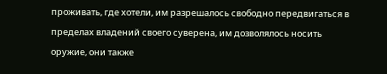проживать, где хотели, им разрешалось свободно передвигаться в пределах владений своего суверена, им дозволялось носить оружие, они также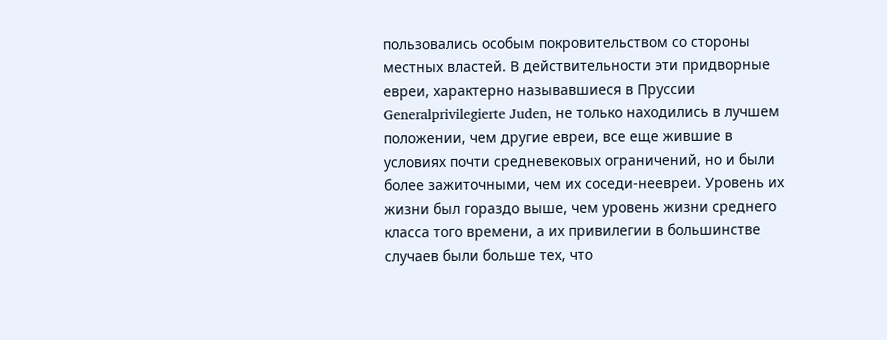пользовались особым покровительством со стороны местных властей. В действительности эти придворные евреи, характерно называвшиеся в Пруссии Generalprivilegierte Juden, не только находились в лучшем положении, чем другие евреи, все еще жившие в условиях почти средневековых ограничений, но и были более зажиточными, чем их соседи-неевреи. Уровень их жизни был гораздо выше, чем уровень жизни среднего класса того времени, а их привилегии в большинстве случаев были больше тех, что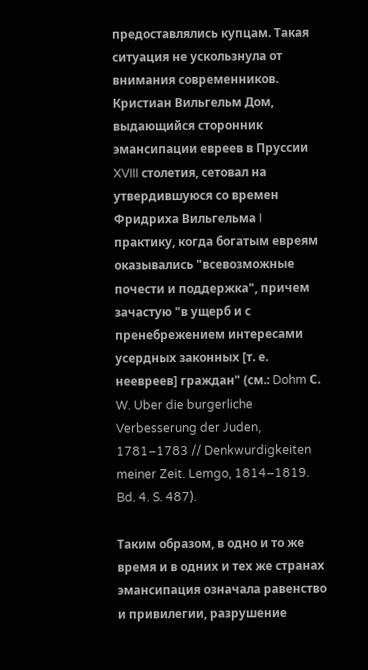предоставлялись купцам. Такая ситуация не ускользнула от внимания современников. Кристиан Вильгельм Дом, выдающийся сторонник эмансипации евреев в Пруссии XVIII столетия, сетовал на утвердившуюся со времен Фридриха Вильгельма I практику, когда богатым евреям оказывались "всевозможные почести и поддержка", причем зачастую "в ущерб и с пренебрежением интересами усердных законных [т. е. неевреев] граждан" (см.: Dohm С. W. Uber die burgerliche Verbesserung der Juden, 1781–1783 // Denkwurdigkeiten meiner Zeit. Lemgo, 1814–1819. Bd. 4. S. 487).

Таким образом, в одно и то же время и в одних и тех же странах эмансипация означала равенство и привилегии, разрушение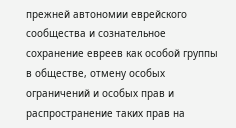прежней автономии еврейского сообщества и сознательное сохранение евреев как особой группы в обществе, отмену особых ограничений и особых прав и распространение таких прав на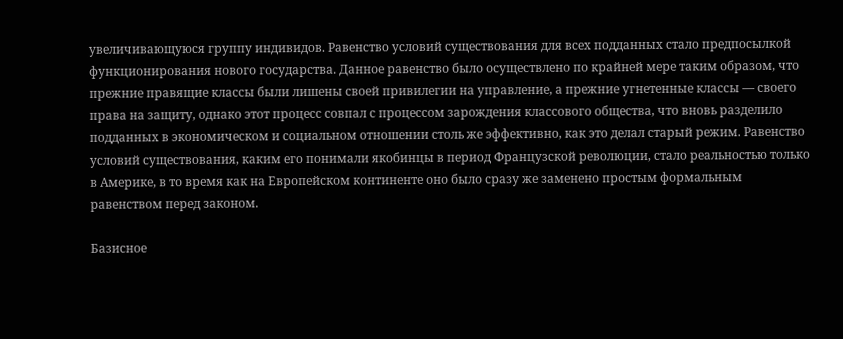увеличивающуюся группу индивидов. Равенство условий существования для всех подданных стало предпосылкой функционирования нового государства. Данное равенство было осуществлено по крайней мере таким образом, что прежние правящие классы были лишены своей привилегии на управление, а прежние угнетенные классы — своего права на защиту, однако этот процесс совпал с процессом зарождения классового общества, что вновь разделило подданных в экономическом и социальном отношении столь же эффективно, как это делал старый режим. Равенство условий существования, каким его понимали якобинцы в период Французской революции, стало реальностью только в Америке, в то время как на Европейском континенте оно было сразу же заменено простым формальным равенством перед законом.

Базисное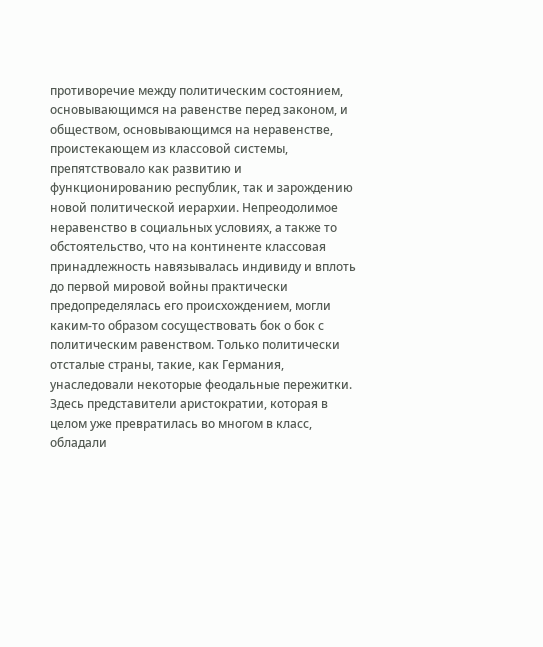противоречие между политическим состоянием, основывающимся на равенстве перед законом, и обществом, основывающимся на неравенстве, проистекающем из классовой системы, препятствовало как развитию и функционированию республик, так и зарождению новой политической иерархии. Непреодолимое неравенство в социальных условиях, а также то обстоятельство, что на континенте классовая принадлежность навязывалась индивиду и вплоть до первой мировой войны практически предопределялась его происхождением, могли каким-то образом сосуществовать бок о бок с политическим равенством. Только политически отсталые страны, такие, как Германия, унаследовали некоторые феодальные пережитки. Здесь представители аристократии, которая в целом уже превратилась во многом в класс, обладали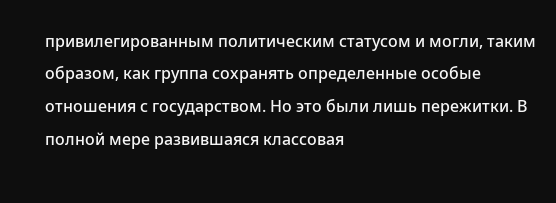привилегированным политическим статусом и могли, таким образом, как группа сохранять определенные особые отношения с государством. Но это были лишь пережитки. В полной мере развившаяся классовая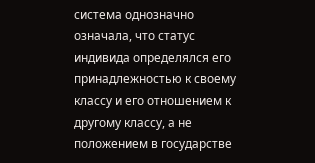система однозначно означала, что статус индивида определялся его принадлежностью к своему классу и его отношением к другому классу, а не положением в государстве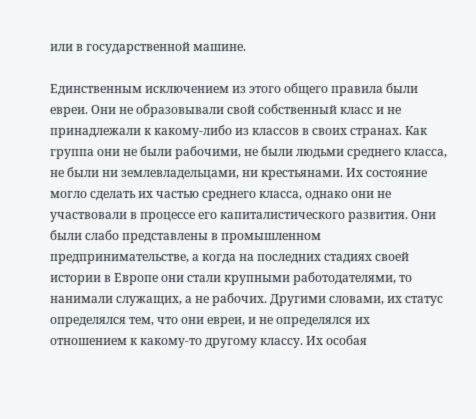или в государственной машине.

Единственным исключением из этого общего правила были евреи. Они не образовывали свой собственный класс и не принадлежали к какому-либо из классов в своих странах. Как группа они не были рабочими, не были людьми среднего класса, не были ни землевладельцами, ни крестьянами. Их состояние могло сделать их частью среднего класса, однако они не участвовали в процессе его капиталистического развития. Они были слабо представлены в промышленном предпринимательстве, а когда на последних стадиях своей истории в Европе они стали крупными работодателями, то нанимали служащих, а не рабочих. Другими словами, их статус определялся тем, что они евреи, и не определялся их отношением к какому-то другому классу. Их особая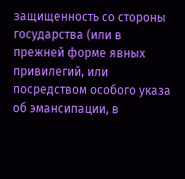защищенность со стороны государства (или в прежней форме явных привилегий, или посредством особого указа об эмансипации, в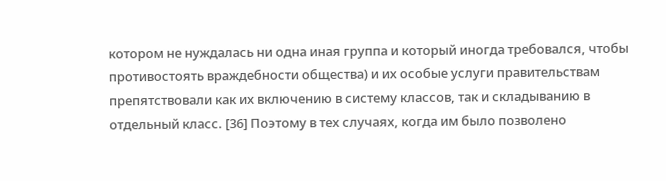котором не нуждалась ни одна иная группа и который иногда требовался, чтобы противостоять враждебности общества) и их особые услуги правительствам препятствовали как их включению в систему классов, так и складыванию в отдельный класс. [36] Поэтому в тех случаях, когда им было позволено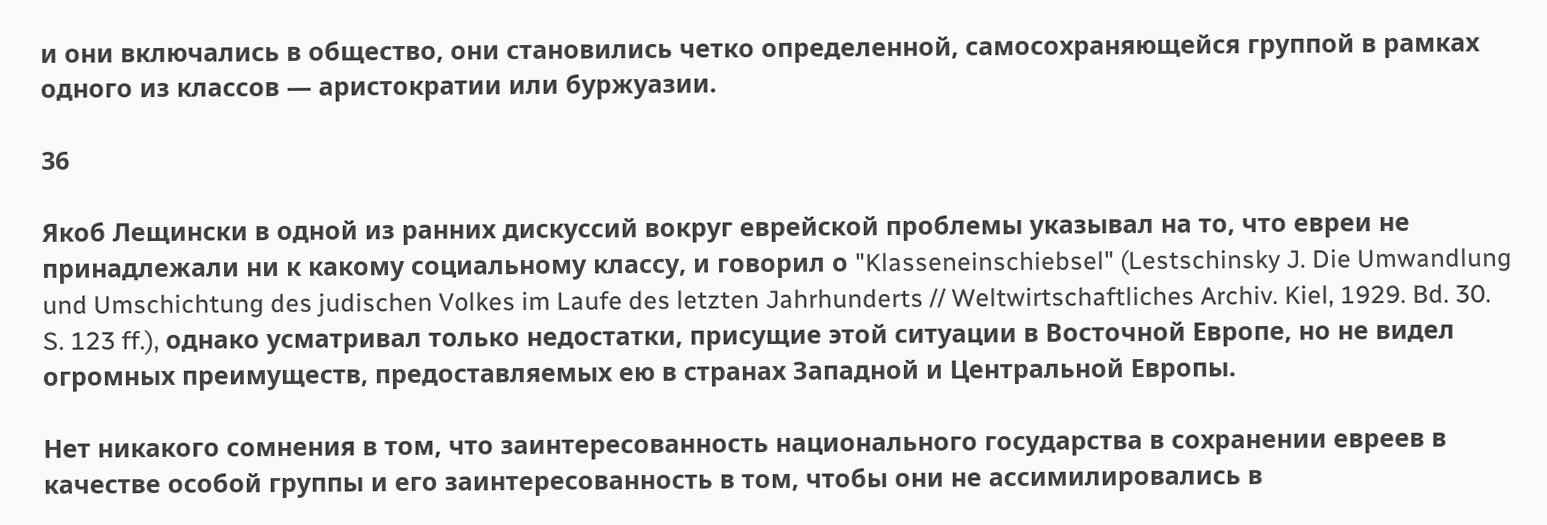и они включались в общество, они становились четко определенной, самосохраняющейся группой в рамках одного из классов — аристократии или буржуазии.

36

Якоб Лещински в одной из ранних дискуссий вокруг еврейской проблемы указывал на то, что евреи не принадлежали ни к какому социальному классу, и говорил о "Klasseneinschiebsel" (Lestschinsky J. Die Umwandlung und Umschichtung des judischen Volkes im Laufe des letzten Jahrhunderts // Weltwirtschaftliches Archiv. Kiel, 1929. Bd. 30. S. 123 ff.), однако усматривал только недостатки, присущие этой ситуации в Восточной Европе, но не видел огромных преимуществ, предоставляемых ею в странах Западной и Центральной Европы.

Нет никакого сомнения в том, что заинтересованность национального государства в сохранении евреев в качестве особой группы и его заинтересованность в том, чтобы они не ассимилировались в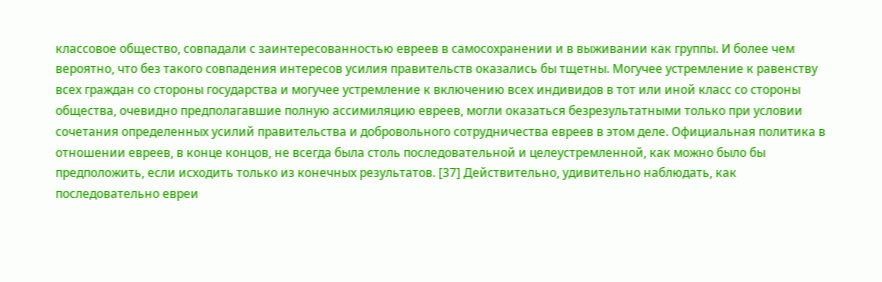классовое общество, совпадали с заинтересованностью евреев в самосохранении и в выживании как группы. И более чем вероятно, что без такого совпадения интересов усилия правительств оказались бы тщетны. Могучее устремление к равенству всех граждан со стороны государства и могучее устремление к включению всех индивидов в тот или иной класс со стороны общества, очевидно предполагавшие полную ассимиляцию евреев, могли оказаться безрезультатными только при условии сочетания определенных усилий правительства и добровольного сотрудничества евреев в этом деле. Официальная политика в отношении евреев, в конце концов, не всегда была столь последовательной и целеустремленной, как можно было бы предположить, если исходить только из конечных результатов. [37] Действительно, удивительно наблюдать, как последовательно евреи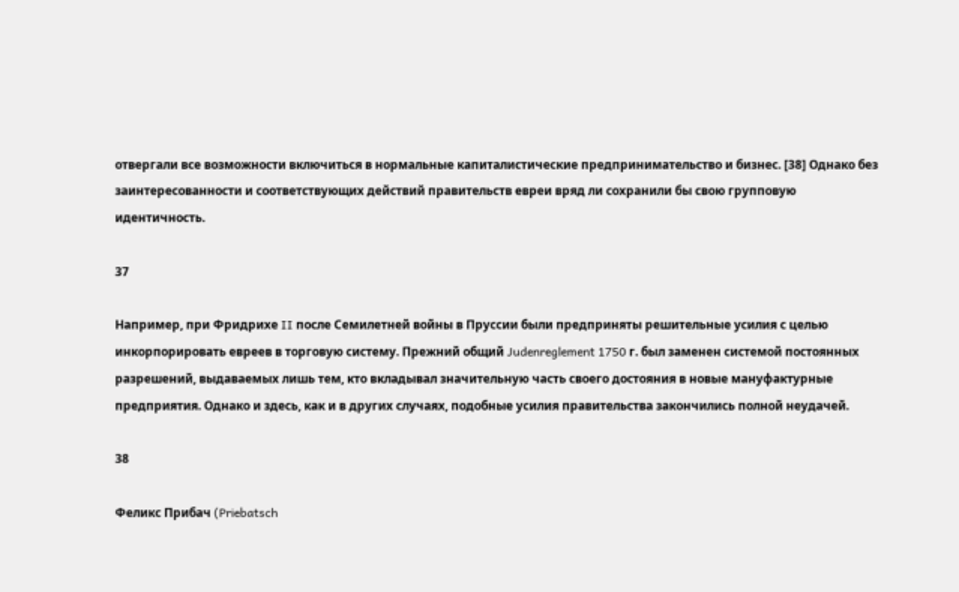отвергали все возможности включиться в нормальные капиталистические предпринимательство и бизнес. [38] Однако без заинтересованности и соответствующих действий правительств евреи вряд ли сохранили бы свою групповую идентичность.

37

Например, при Фридрихе II после Семилетней войны в Пруссии были предприняты решительные усилия с целью инкорпорировать евреев в торговую систему. Прежний общий Judenreglement 1750 г. был заменен системой постоянных разрешений, выдаваемых лишь тем, кто вкладывал значительную часть своего достояния в новые мануфактурные предприятия. Однако и здесь, как и в других случаях, подобные усилия правительства закончились полной неудачей.

38

Феликс Прибач (Priebatsch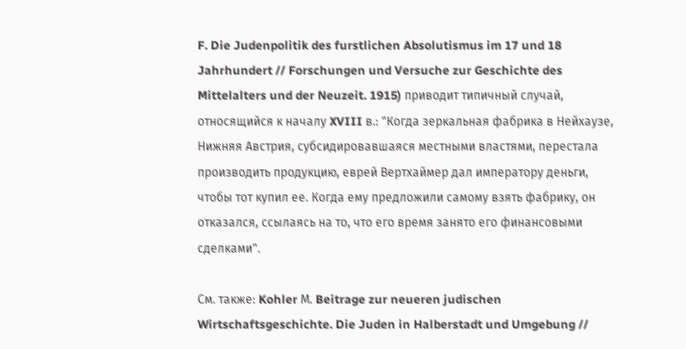F. Die Judenpolitik des furstlichen Absolutismus im 17 und 18 Jahrhundert // Forschungen und Versuche zur Geschichte des Mittelalters und der Neuzeit. 1915) приводит типичный случай, относящийся к началу XVIII в.: "Когда зеркальная фабрика в Нейхаузе, Нижняя Австрия, субсидировавшаяся местными властями, перестала производить продукцию, еврей Вертхаймер дал императору деньги, чтобы тот купил ее. Когда ему предложили самому взять фабрику, он отказался, ссылаясь на то, что его время занято его финансовыми сделками".

См. также: Kohler М. Beitrage zur neueren judischen Wirtschaftsgeschichte. Die Juden in Halberstadt und Umgebung //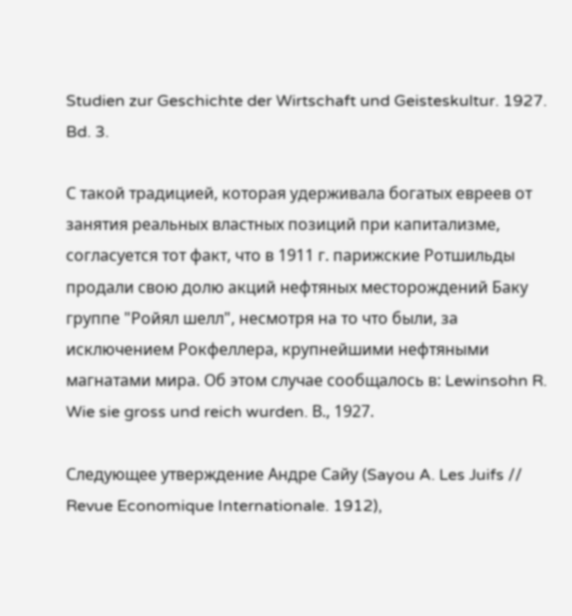Studien zur Geschichte der Wirtschaft und Geisteskultur. 1927. Bd. 3.

С такой традицией, которая удерживала богатых евреев от занятия реальных властных позиций при капитализме, согласуется тот факт, что в 1911 г. парижские Ротшильды продали свою долю акций нефтяных месторождений Баку группе "Ройял шелл", несмотря на то что были, за исключением Рокфеллера, крупнейшими нефтяными магнатами мира. Об этом случае сообщалось в: Lewinsohn R. Wie sie gross und reich wurden. В., 1927.

Следующее утверждение Андре Сайу (Sayou A. Les Juifs // Revue Economique Internationale. 1912),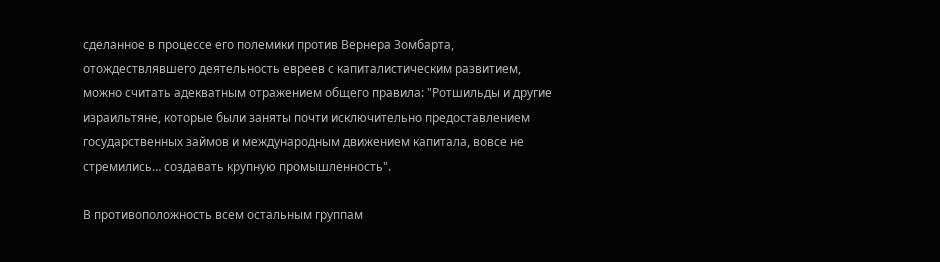сделанное в процессе его полемики против Вернера Зомбарта, отождествлявшего деятельность евреев с капиталистическим развитием, можно считать адекватным отражением общего правила: "Ротшильды и другие израильтяне, которые были заняты почти исключительно предоставлением государственных займов и международным движением капитала, вовсе не стремились… создавать крупную промышленность".

В противоположность всем остальным группам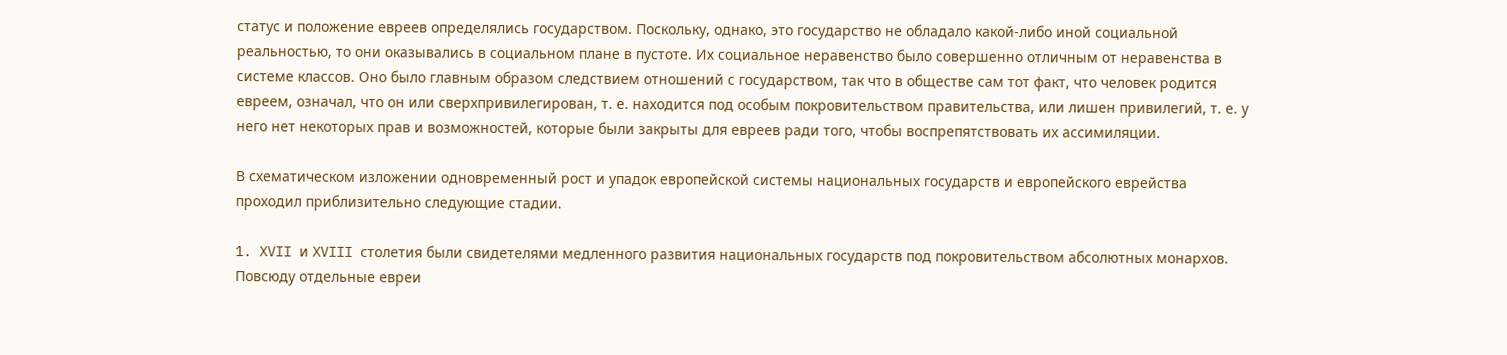статус и положение евреев определялись государством. Поскольку, однако, это государство не обладало какой-либо иной социальной реальностью, то они оказывались в социальном плане в пустоте. Их социальное неравенство было совершенно отличным от неравенства в системе классов. Оно было главным образом следствием отношений с государством, так что в обществе сам тот факт, что человек родится евреем, означал, что он или сверхпривилегирован, т. е. находится под особым покровительством правительства, или лишен привилегий, т. е. у него нет некоторых прав и возможностей, которые были закрыты для евреев ради того, чтобы воспрепятствовать их ассимиляции.

В схематическом изложении одновременный рост и упадок европейской системы национальных государств и европейского еврейства проходил приблизительно следующие стадии.

1. XVII и XVIII столетия были свидетелями медленного развития национальных государств под покровительством абсолютных монархов. Повсюду отдельные евреи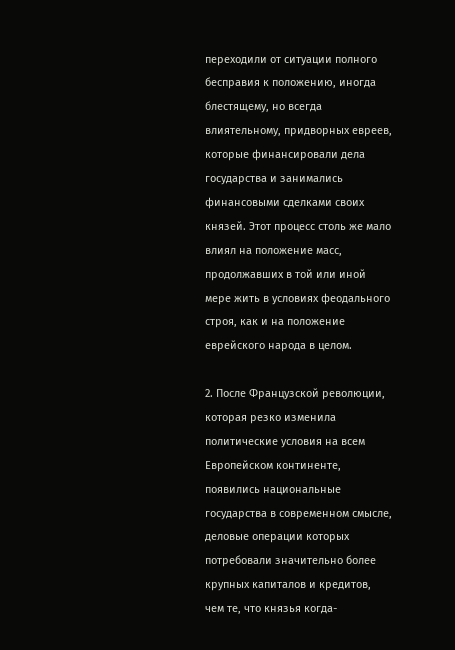переходили от ситуации полного бесправия к положению, иногда блестящему, но всегда влиятельному, придворных евреев, которые финансировали дела государства и занимались финансовыми сделками своих князей. Этот процесс столь же мало влиял на положение масс, продолжавших в той или иной мере жить в условиях феодального строя, как и на положение еврейского народа в целом.

2. После Французской революции, которая резко изменила политические условия на всем Европейском континенте, появились национальные государства в современном смысле, деловые операции которых потребовали значительно более крупных капиталов и кредитов, чем те, что князья когда-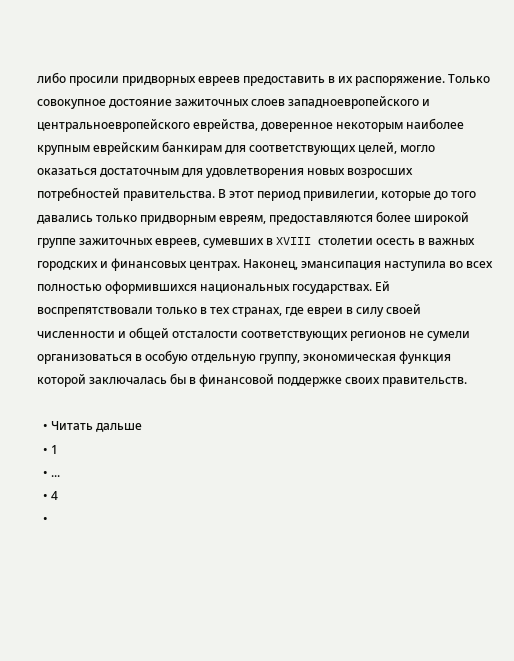либо просили придворных евреев предоставить в их распоряжение. Только совокупное достояние зажиточных слоев западноевропейского и центральноевропейского еврейства, доверенное некоторым наиболее крупным еврейским банкирам для соответствующих целей, могло оказаться достаточным для удовлетворения новых возросших потребностей правительства. В этот период привилегии, которые до того давались только придворным евреям, предоставляются более широкой группе зажиточных евреев, сумевших в XVIII столетии осесть в важных городских и финансовых центрах. Наконец, эмансипация наступила во всех полностью оформившихся национальных государствах. Ей воспрепятствовали только в тех странах, где евреи в силу своей численности и общей отсталости соответствующих регионов не сумели организоваться в особую отдельную группу, экономическая функция которой заключалась бы в финансовой поддержке своих правительств.

  • Читать дальше
  • 1
  • ...
  • 4
  •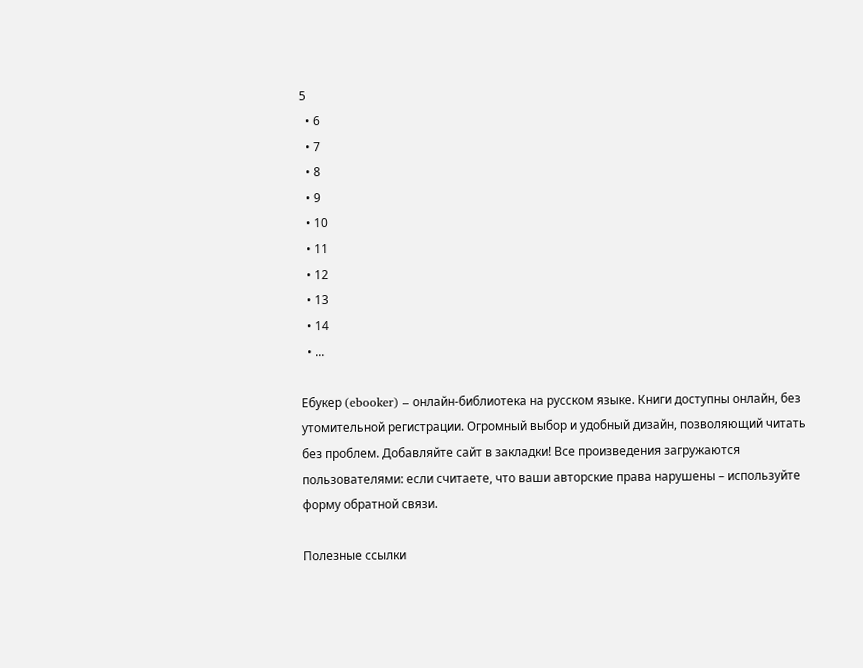5
  • 6
  • 7
  • 8
  • 9
  • 10
  • 11
  • 12
  • 13
  • 14
  • ...

Ебукер (ebooker) – онлайн-библиотека на русском языке. Книги доступны онлайн, без утомительной регистрации. Огромный выбор и удобный дизайн, позволяющий читать без проблем. Добавляйте сайт в закладки! Все произведения загружаются пользователями: если считаете, что ваши авторские права нарушены – используйте форму обратной связи.

Полезные ссылки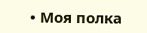• Моя полка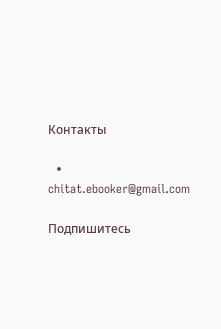Контакты

  • chitat.ebooker@gmail.com

Подпишитесь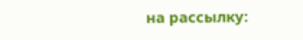на рассылку: